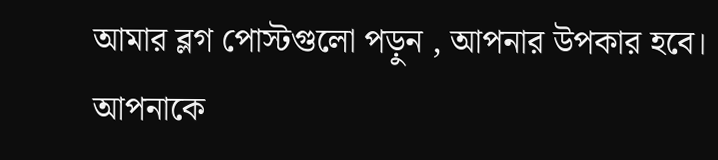আমার ব্লগ পোস্টগুলো পড়ুন , আপনার উপকার হবে। আপনাকে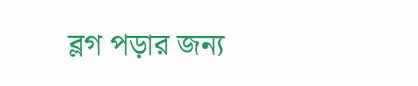ব্লগ পড়ার জন্য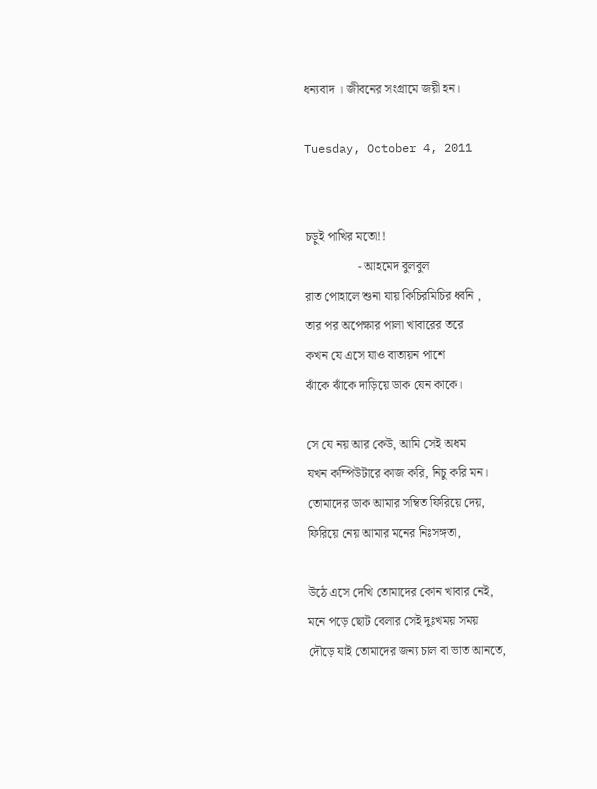ধন্যবাদ । জীবনের সংগ্রামে জয়ী হন।

Tuesday, October 4, 2011


চড়ুই পাখির মতো!!
                 - আহমেদ বুলবুল
রাত পোহালে শুনা যায় কিচিরমিচির ধ্বনি ,
তার পর অপেক্ষার পালা খাবারের তরে
কখন যে এসে যাও বাতায়ন পাশে
ঝাঁকে ঝাঁকে দাড়িয়ে ডাক যেন কাকে।

সে যে নয় আর কেউ, আমি সেই অধম
যখন কম্পিউটারে কাজ করি, নিচু করি মন।
তোমাদের ডাক আমার সম্বিত ফিরিয়ে দেয়,
ফিরিয়ে নেয় আমার মনের নিঃসঙ্গতা,

উঠে এসে দেখি তোমাদের কোন খাবার নেই,
মনে পড়ে ছোট বেলার সেই দুঃখময় সময়
দৌড়ে যাই তোমাদের জন্য চাল বা ভাত আনতে,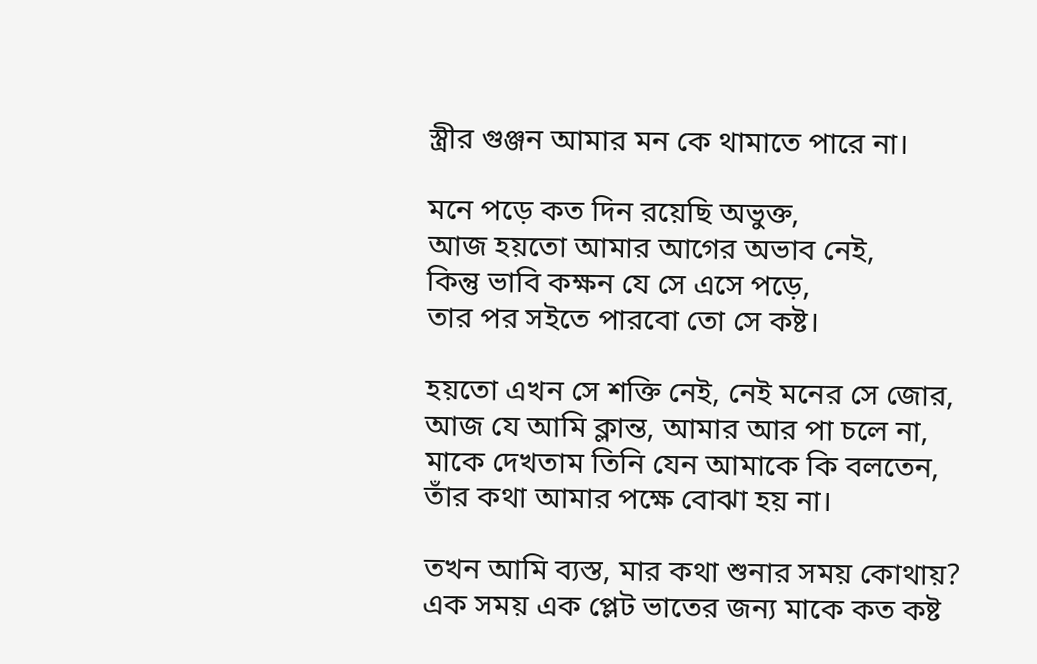স্ত্রীর গুঞ্জন আমার মন কে থামাতে পারে না।

মনে পড়ে কত দিন রয়েছি অভুক্ত,
আজ হয়তো আমার আগের অভাব নেই,
কিন্তু ভাবি কক্ষন যে সে এসে পড়ে,
তার পর সইতে পারবো তো সে কষ্ট।

হয়তো এখন সে শক্তি নেই, নেই মনের সে জোর,
আজ যে আমি ক্লান্ত, আমার আর পা চলে না,
মাকে দেখতাম তিনি যেন আমাকে কি বলতেন,
তাঁর কথা আমার পক্ষে বোঝা হয় না।

তখন আমি ব্যস্ত, মার কথা শুনার সময় কোথায়?
এক সময় এক প্লেট ভাতের জন্য মাকে কত কষ্ট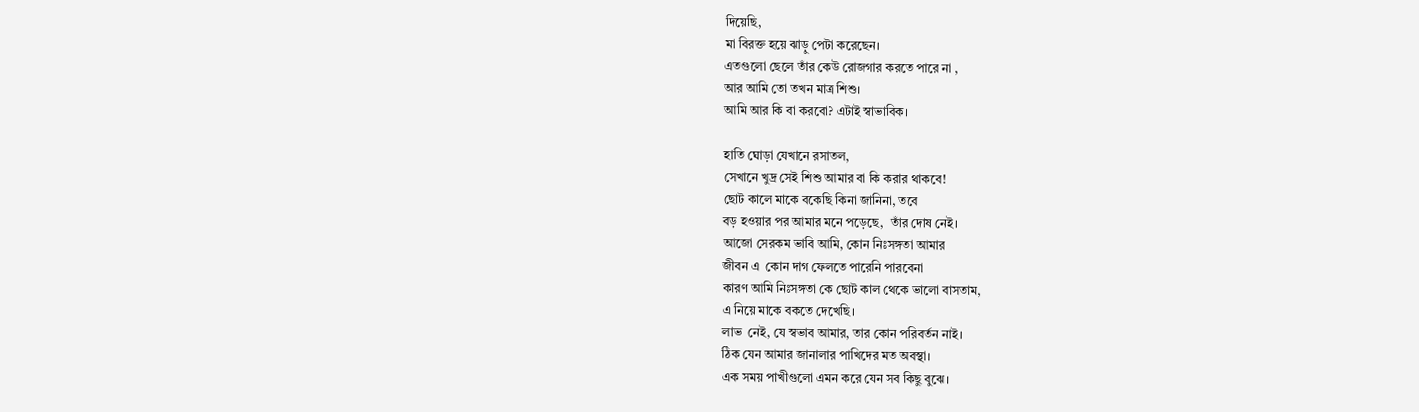দিয়েছি,
মা বিরক্ত হয়ে ঝাড়ু পেটা করেছেন।
এতগুলো ছেলে তাঁর কেউ রোজগার করতে পারে না ,
আর আমি তো তখন মাত্র শিশু।
আমি আর কি বা করবো? এটাই স্বাভাবিক।

হাতি ঘোড়া যেখানে রসাতল,
সেখানে খুদ্র সেই শিশু আমার বা কি করার থাকবে!
ছোট কালে মাকে বকেছি কিনা জানিনা, তবে
বড় হওয়ার পর আমার মনে পড়েছে,  তাঁর দোষ নেই।
আজো সেরকম ভাবি আমি, কোন নিঃসঙ্গতা আমার
জীবন এ  কোন দাগ ফেলতে পারেনি পারবেনা
কারণ আমি নিঃসঙ্গতা কে ছোট কাল থেকে ভালো বাসতাম,
এ নিয়ে মাকে বকতে দেখেছি।
লাভ  নেই, যে স্বভাব আমার, তার কোন পরিবর্তন নাই।
ঠিক যেন আমার জানালার পাখিদের মত অবস্থা।
এক সময় পাখীগুলো এমন করে যেন সব কিছু বুঝে।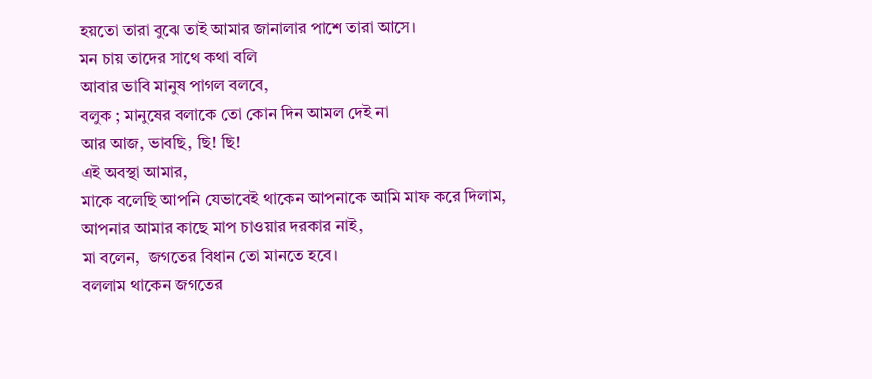হয়তো তারা বুঝে তাই আমার জানালার পাশে তারা আসে।
মন চায় তাদের সাথে কথা বলি
আবার ভাবি মানুষ পাগল বলবে,
বলুক ; মানুষের বলাকে তো কোন দিন আমল দেই না
আর আজ, ভাবছি, ছি! ছি!
এই অবস্থা আমার,
মাকে বলেছি আপনি যেভাবেই থাকেন আপনাকে আমি মাফ করে দিলাম,
আপনার আমার কাছে মাপ চাওয়ার দরকার নাই,
মা বলেন,  জগতের বিধান তো মানতে হবে।
বললাম থাকেন জগতের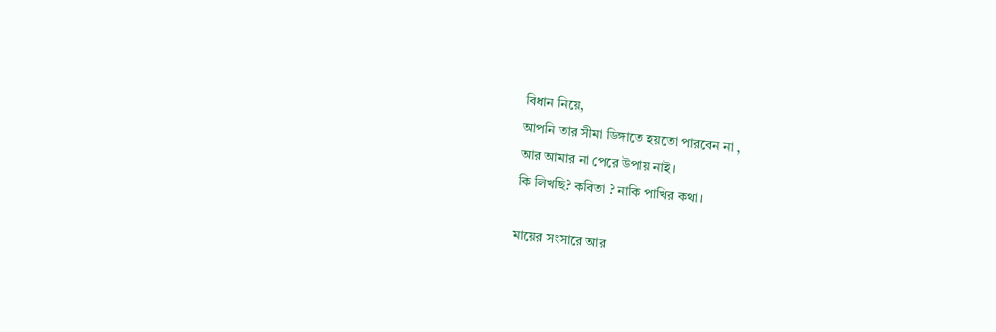বিধান নিয়ে,
আপনি তার সীমা ডিঙ্গাতে হয়তো পারবেন না ,
আর আমার না পেরে উপায় নাই।
কি লিখছি? কবিতা ? নাকি পাখির কথা।

মায়ের সংসারে আর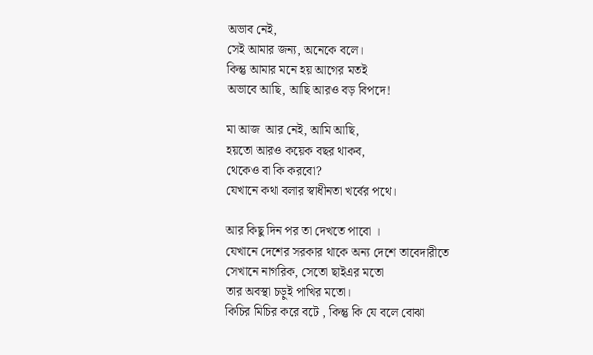অভাব নেই,
সেই আমার জন্য, অনেকে বলে।
কিন্তু আমার মনে হয় আগের মতই
অভাবে আছি, আছি আরও বড় বিপদে!

মা আজ  আর নেই, আমি আছি,
হয়তো আরও কয়েক বছর থাকব,
থেকেও বা কি করবো?
যেখানে কথা বলার স্বাধীনতা খর্বের পথে।

আর কিছু দিন পর তা দেখতে পাবো ।
যেখানে দেশের সরকার থাকে অন্য দেশে তাবেদারীতে
সেখানে নাগরিক, সেতো ছাইএর মতো
তার অবস্থা চড়ুই পাখির মতো।
কিচির মিচির করে বটে , কিন্তু কি যে বলে বোঝা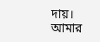দায়।
আমার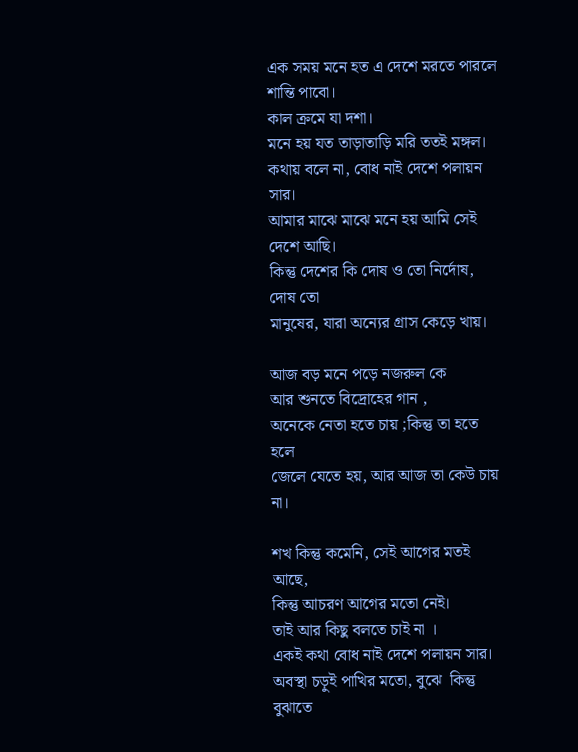এক সময় মনে হত এ দেশে মরতে পারলে  শান্তি পাবো।
কাল ক্রমে যা দশা।
মনে হয় যত তাড়াতাড়ি মরি ততই মঙ্গল।
কথায় বলে না, বোধ নাই দেশে পলায়ন সার।
আমার মাঝে মাঝে মনে হয় আমি সেই দেশে আছি।
কিন্তু দেশের কি দোষ ও তো নির্দোষ, দোষ তো
মানুষের, যারা অন্যের গ্রাস কেড়ে খায়।

আজ বড় মনে পড়ে নজরুল কে
আর শুনতে বিদ্রোহের গান ,
অনেকে নেতা হতে চায় ;কিন্তু তা হতে হলে
জেলে যেতে হয়, আর আজ তা কেউ চায় না।

শখ কিন্তু কমেনি, সেই আগের মতই আছে,
কিন্তু আচরণ আগের মতো নেই।
তাই আর কিছু বলতে চাই না ।
একই কথা বোধ নাই দেশে পলায়ন সার।
অবস্থা চড়ুই পাখির মতো, বুঝে  কিন্তু বুঝাতে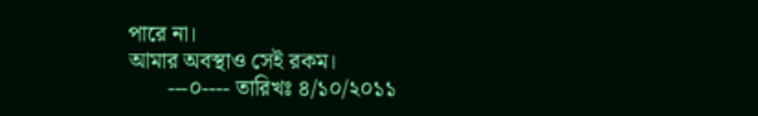পারে না।
আমার অবস্থাও সেই রকম।
       ---০---- তারিখঃ ৪/১০/২০১১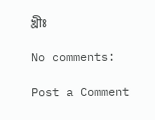খ্রীঃ

No comments:

Post a Comment